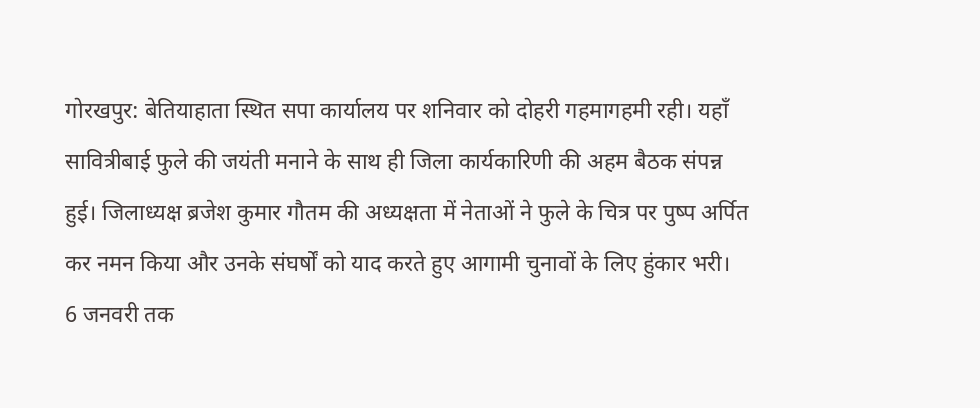गोरखपुर: बेतियाहाता स्थित सपा कार्यालय पर शनिवार को दोहरी गहमागहमी रही। यहाँ सावित्रीबाई फुले की जयंती मनाने के साथ ही जिला कार्यकारिणी की अहम बैठक संपन्न हुई। जिलाध्यक्ष ब्रजेश कुमार गौतम की अध्यक्षता में नेताओं ने फुले के चित्र पर पुष्प अर्पित कर नमन किया और उनके संघर्षों को याद करते हुए आगामी चुनावों के लिए हुंकार भरी।
6 जनवरी तक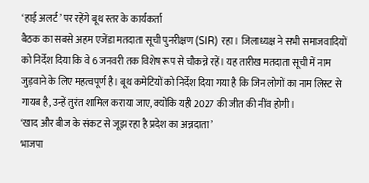‘हाई अलर्ट’ पर रहेंगे बूथ स्तर के कार्यकर्ता
बैठक का सबसे अहम एजेंडा मतदाता सूची पुनरीक्षण (SIR) रहा। जिलाध्यक्ष ने सभी समाजवादियों को निर्देश दिया कि वे 6 जनवरी तक विशेष रूप से चौकन्ने रहें। यह तारीख मतदाता सूची में नाम जुड़वाने के लिए महत्वपूर्ण है। बूथ कमेटियों को निर्देश दिया गया है कि जिन लोगों का नाम लिस्ट से गायब है, उन्हें तुरंत शामिल कराया जाए, क्योंकि यही 2027 की जीत की नींव होगी।
‘खाद और बीज के संकट से जूझ रहा है प्रदेश का अन्नदाता’
भाजपा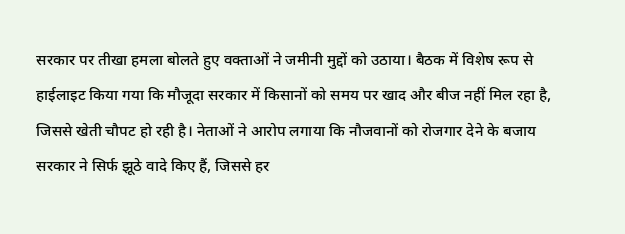सरकार पर तीखा हमला बोलते हुए वक्ताओं ने जमीनी मुद्दों को उठाया। बैठक में विशेष रूप से हाईलाइट किया गया कि मौजूदा सरकार में किसानों को समय पर खाद और बीज नहीं मिल रहा है, जिससे खेती चौपट हो रही है। नेताओं ने आरोप लगाया कि नौजवानों को रोजगार देने के बजाय सरकार ने सिर्फ झूठे वादे किए हैं, जिससे हर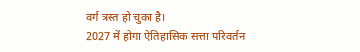वर्ग त्रस्त हो चुका है।
2027 में होगा ऐतिहासिक सत्ता परिवर्तन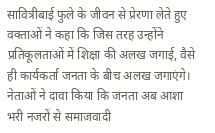सावित्रीबाई फुले के जीवन से प्रेरणा लेते हुए वक्ताओं ने कहा कि जिस तरह उन्होंने प्रतिकूलताओं में शिक्षा की अलख जगाई, वैसे ही कार्यकर्ता जनता के बीच अलख जगाएंगे। नेताओं ने दावा किया कि जनता अब आशा भरी नजरों से समाजवादी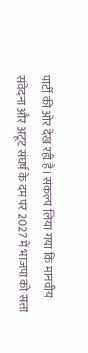पार्टी की ओर देख रही है। संकल्प लिया गया कि मानवीय संवेदना और अटूट संघर्ष के दम पर 2027 में भाजपा को सत्ता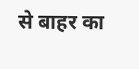से बाहर का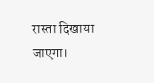रास्ता दिखाया जाएगा।